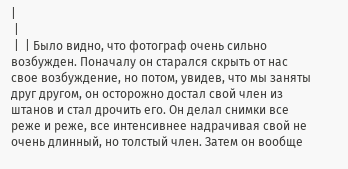|
 |
 |  | Было видно, что фотограф очень сильно возбужден. Поначалу он старался скрыть от нас свое возбуждение, но потом, увидев, что мы заняты друг другом, он осторожно достал свой член из штанов и стал дрочить его. Он делал снимки все реже и реже, все интенсивнее надрачивая свой не очень длинный, но толстый член. Затем он вообще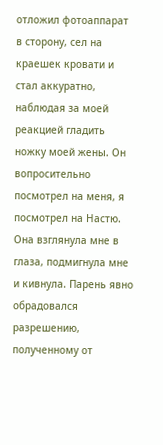отложил фотоаппарат в сторону, сел на краешек кровати и стал аккуратно, наблюдая за моей реакцией гладить ножку моей жены. Он вопросительно посмотрел на меня, я посмотрел на Настю. Она взглянула мне в глаза, подмигнула мне и кивнула. Парень явно обрадовался разрешению, полученному от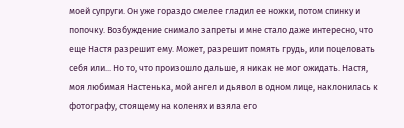моей супруги. Он уже гораздо смелее гладил ее ножки, потом спинку и попочку. Возбуждение снимало запреты и мне стало даже интересно, что еще Настя разрешит ему. Может, разрешит помять грудь, или поцеловать себя или... Но то, что произошло дальше, я никак не мог ожидать. Настя, моя любимая Настенька, мой ангел и дьявол в одном лице, наклонилась к фотографу, стоящему на коленях и взяла его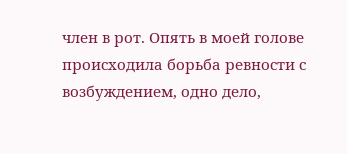член в рот. Опять в моей голове происходила борьба ревности с возбуждением, одно дело,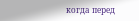когда перед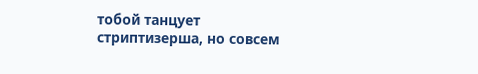тобой танцует стриптизерша, но совсем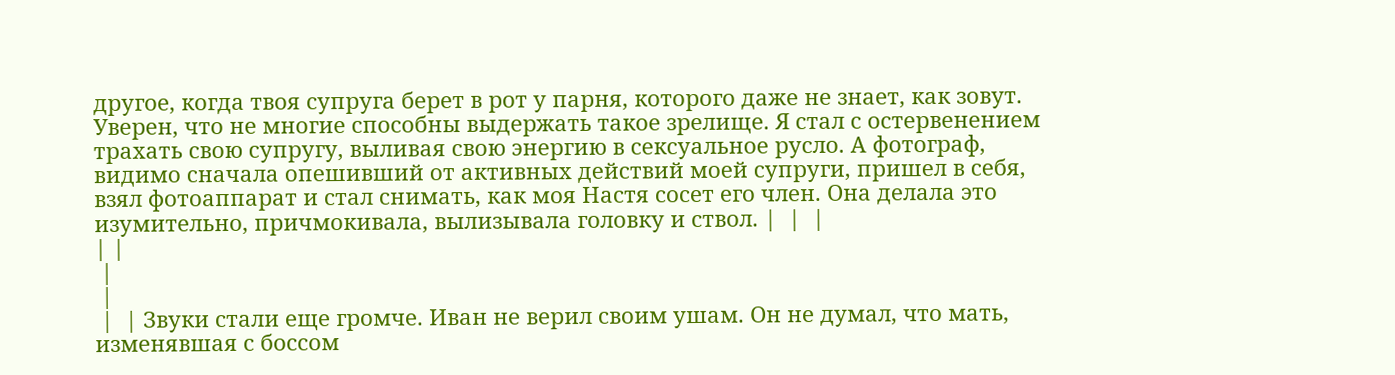другое, когда твоя супруга берет в рот у парня, которого даже не знает, как зовут. Уверен, что не многие способны выдержать такое зрелище. Я стал с остервенением трахать свою супругу, выливая свою энергию в сексуальное русло. А фотограф, видимо сначала опешивший от активных действий моей супруги, пришел в себя, взял фотоаппарат и стал снимать, как моя Настя сосет его член. Она делала это изумительно, причмокивала, вылизывала головку и ствол. |  |  |
| |
 |
 |
 |  | Звуки стали еще громче. Иван не верил своим ушам. Он не думал, что мать, изменявшая с боссом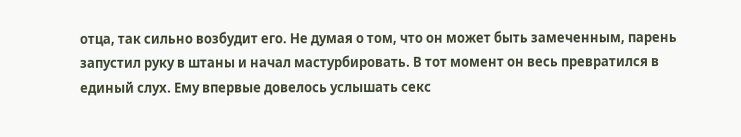отца, так сильно возбудит его. Не думая о том, что он может быть замеченным, парень запустил руку в штаны и начал мастурбировать. В тот момент он весь превратился в единый слух. Ему впервые довелось услышать секс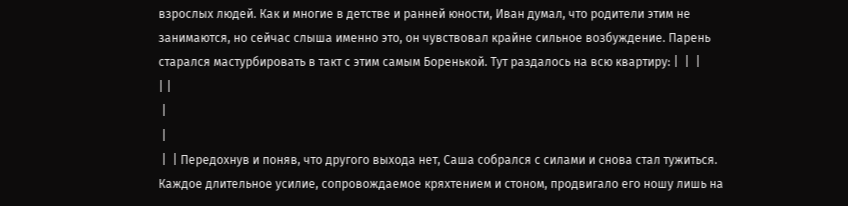взрослых людей. Как и многие в детстве и ранней юности, Иван думал, что родители этим не занимаются, но сейчас слыша именно это, он чувствовал крайне сильное возбуждение. Парень старался мастурбировать в такт с этим самым Боренькой. Тут раздалось на всю квартиру: |  |  |
| |
 |
 |
 |  | Передохнув и поняв, что другого выхода нет, Саша собрался с силами и снова стал тужиться. Каждое длительное усилие, сопровождаемое кряхтением и стоном, продвигало его ношу лишь на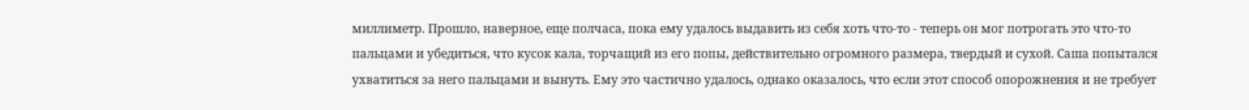миллиметр. Прошло, наверное, еще полчаса, пока ему удалось выдавить из себя хоть что-то - теперь он мог потрогать это что-то пальцами и убедиться, что кусок кала, торчащий из его попы, действительно огромного размера, твердый и сухой. Саша попытался ухватиться за него пальцами и вынуть. Ему это частично удалось, однако оказалось, что если этот способ опорожнения и не требует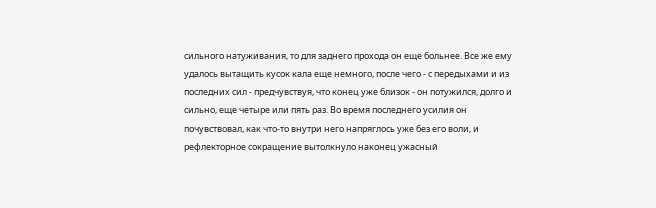сильного натуживания, то для заднего прохода он еще больнее. Все же ему удалось вытащить кусок кала еще немного, после чего - с передыхами и из последних сил - предчувствуя, что конец уже близок - он потужился, долго и сильно, еще четыре или пять раз. Во время последнего усилия он почувствовал, как что-то внутри него напряглось уже без его воли, и рефлекторное сокращение вытолкнуло наконец ужасный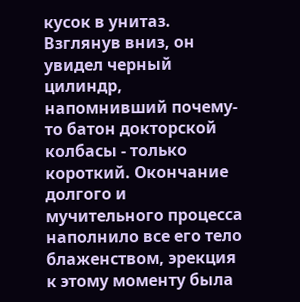кусок в унитаз. Взглянув вниз, он увидел черный цилиндр, напомнивший почему-то батон докторской колбасы - только короткий. Окончание долгого и мучительного процесса наполнило все его тело блаженством, эрекция к этому моменту была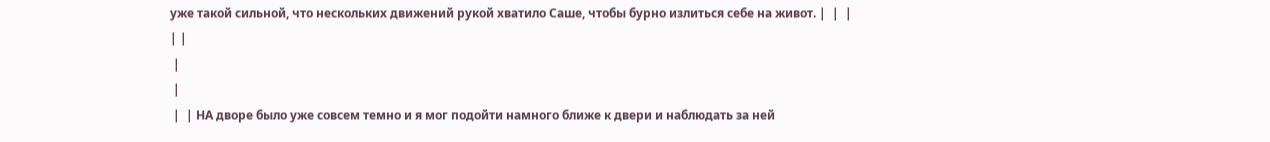уже такой сильной, что нескольких движений рукой хватило Саше, чтобы бурно излиться себе на живот. |  |  |
| |
 |
 |
 |  | НА дворе было уже совсем темно и я мог подойти намного ближе к двери и наблюдать за ней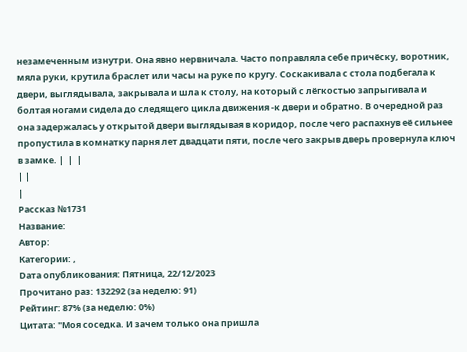незамеченным изнутри. Она явно нервничала. Часто поправляла себе причёску, воротник, мяла руки, крутила браслет или часы на руке по кругу. Соскакивала с стола подбегала к двери, выглядывала, закрывала и шла к столу, на который с лёгкостью запрыгивала и болтая ногами сидела до следящего цикла движения -к двери и обратно. В очередной раз она задержалась у открытой двери выглядывая в коридор, после чего распахнув её сильнее пропустила в комнатку парня лет двадцати пяти, после чего закрыв дверь провернула ключ в замке. |  |  |
| |
|
Рассказ №1731
Название:
Автор:
Категории: ,
Dата опубликования: Пятница, 22/12/2023
Прочитано раз: 132292 (за неделю: 91)
Рейтинг: 87% (за неделю: 0%)
Цитата: "Моя соседка. И зачем только она пришла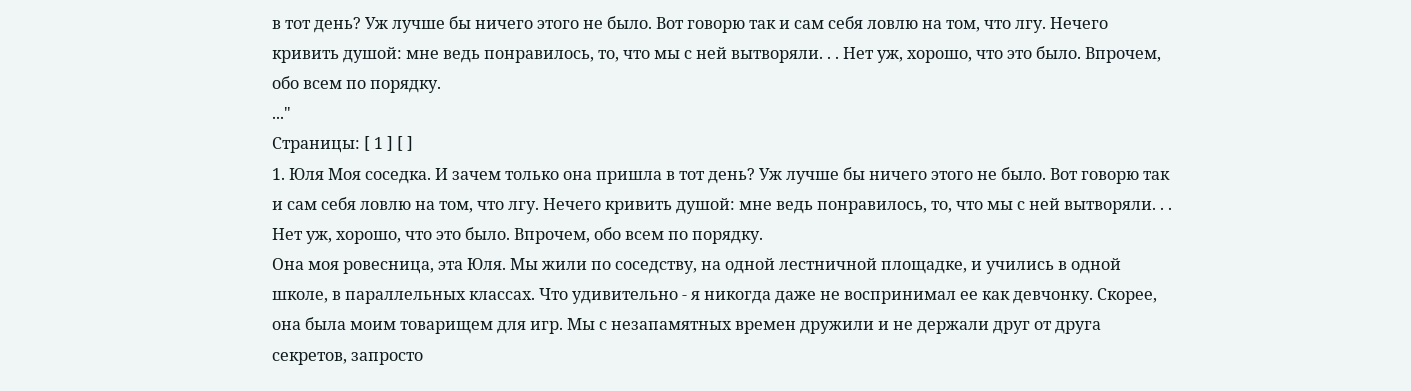в тот день? Уж лучше бы ничего этого не было. Вот говорю так и сам себя ловлю на том, что лгу. Нечего кривить душой: мне ведь понравилось, то, что мы с ней вытворяли. . . Нет уж, хорошо, что это было. Впрочем, обо всем по порядку.
..."
Страницы: [ 1 ] [ ]
1. Юля Моя соседка. И зачем только она пришла в тот день? Уж лучше бы ничего этого не было. Вот говорю так и сам себя ловлю на том, что лгу. Нечего кривить душой: мне ведь понравилось, то, что мы с ней вытворяли. . . Нет уж, хорошо, что это было. Впрочем, обо всем по порядку.
Она моя ровесница, эта Юля. Мы жили по соседству, на одной лестничной площадке, и учились в одной школе, в параллельных классах. Что удивительно - я никогда даже не воспринимал ее как девчонку. Скорее, она была моим товарищем для игр. Мы с незапамятных времен дружили и не держали друг от друга секретов, запросто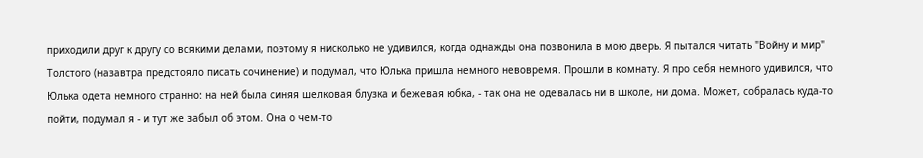приходили друг к другу со всякими делами, поэтому я нисколько не удивился, когда однажды она позвонила в мою дверь. Я пытался читать "Войну и мир" Толстого (назавтра предстояло писать сочинение) и подумал, что Юлька пришла немного невовремя. Прошли в комнату. Я про себя немного удивился, что Юлька одета немного странно: на ней была синяя шелковая блузка и бежевая юбка, - так она не одевалась ни в школе, ни дома. Может, собралась куда-то пойти, подумал я - и тут же забыл об этом. Она о чем-то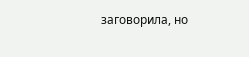заговорила, но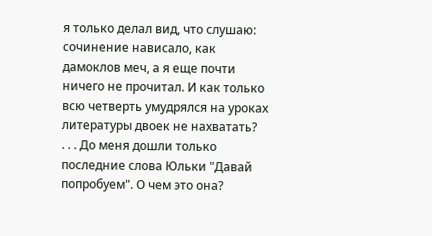я только делал вид, что слушаю: сочинение нависало, как дамоклов меч, а я еще почти ничего не прочитал. И как только всю четверть умудрялся на уроках литературы двоек не нахватать?
. . . До меня дошли только последние слова Юльки "Давай попробуем". О чем это она?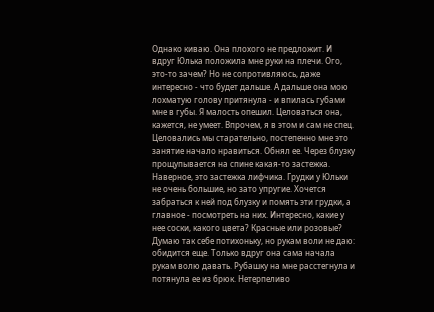Однако киваю. Она плохого не предложит. И вдруг Юлька положила мне руки на плечи. Ого, это-то зачем? Но не сопротивляюсь, даже интересно - что будет дальше. А дальше она мою лохматую голову притянула - и впилась губами мне в губы. Я малость опешил. Целоваться она, кажется, не умеет. Впрочем, я в этом и сам не спец. Целовались мы старательно, постепенно мне это занятие начало нравиться. Обнял ее. Через блузку прощупывается на спине какая-то застежка. Наверное, это застежка лифчика. Грудки у Юльки не очень большие, но зато упругие. Хочется забраться к ней под блузку и помять эти грудки, а главное - посмотреть на них. Интересно, какие у нее соски, какого цвета? Красные или розовые? Думаю так себе потихоньку, но рукам воли не даю: обидится еще. Только вдруг она сама начала рукам волю давать. Рубашку на мне расстегнула и потянула ее из брюк. Нетерпеливо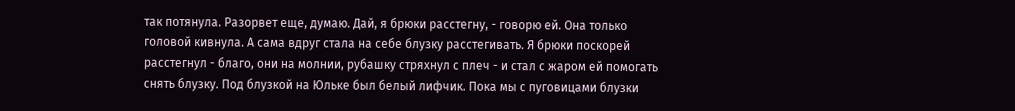так потянула. Разорвет еще, думаю. Дай, я брюки расстегну, - говорю ей. Она только головой кивнула. А сама вдруг стала на себе блузку расстегивать. Я брюки поскорей расстегнул - благо, они на молнии, рубашку стряхнул с плеч - и стал с жаром ей помогать снять блузку. Под блузкой на Юльке был белый лифчик. Пока мы с пуговицами блузки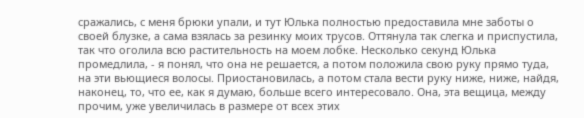сражались, с меня брюки упали, и тут Юлька полностью предоставила мне заботы о своей блузке, а сама взялась за резинку моих трусов. Оттянула так слегка и приспустила, так что оголила всю растительность на моем лобке. Несколько секунд Юлька промедлила, - я понял, что она не решается, а потом положила свою руку прямо туда, на эти вьющиеся волосы. Приостановилась, а потом стала вести руку ниже, ниже, найдя, наконец, то, что ее, как я думаю, больше всего интересовало. Она, эта вещица, между прочим, уже увеличилась в размере от всех этих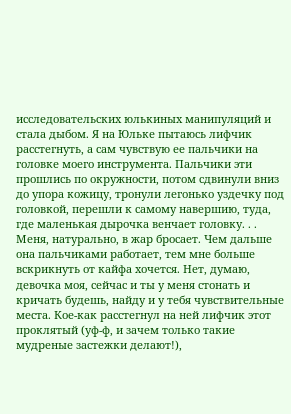исследовательских юлькиных манипуляций и стала дыбом. Я на Юльке пытаюсь лифчик расстегнуть, а сам чувствую ее пальчики на головке моего инструмента. Пальчики эти прошлись по окружности, потом сдвинули вниз до упора кожицу, тронули легонько уздечку под головкой, перешли к самому навершию, туда, где маленькая дырочка венчает головку. . . Меня, натурально, в жар бросает. Чем дальше она пальчиками работает, тем мне больше вскрикнуть от кайфа хочется. Нет, думаю, девочка моя, сейчас и ты у меня стонать и кричать будешь, найду и у тебя чувствительные места. Кое-как расстегнул на ней лифчик этот проклятый (уф-ф, и зачем только такие мудреные застежки делают!),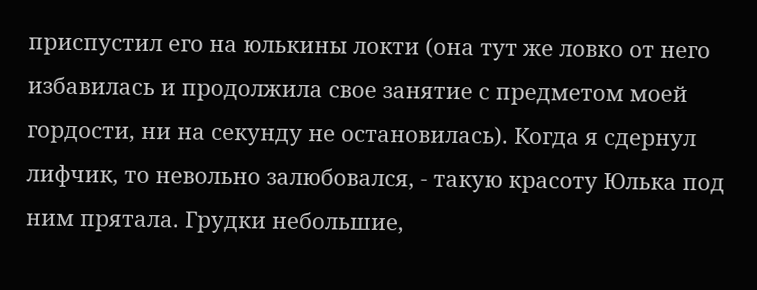приспустил его на юлькины локти (она тут же ловко от него избавилась и продолжила свое занятие с предметом моей гордости, ни на секунду не остановилась). Когда я сдернул лифчик, то невольно залюбовался, - такую красоту Юлька под ним прятала. Грудки небольшие,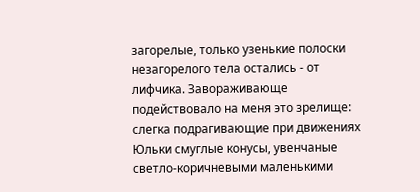загорелые, только узенькие полоски незагорелого тела остались - от лифчика. Завораживающе подействовало на меня это зрелище: слегка подрагивающие при движениях Юльки смуглые конусы, увенчаные светло-коричневыми маленькими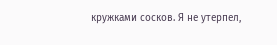кружками сосков. Я не утерпел,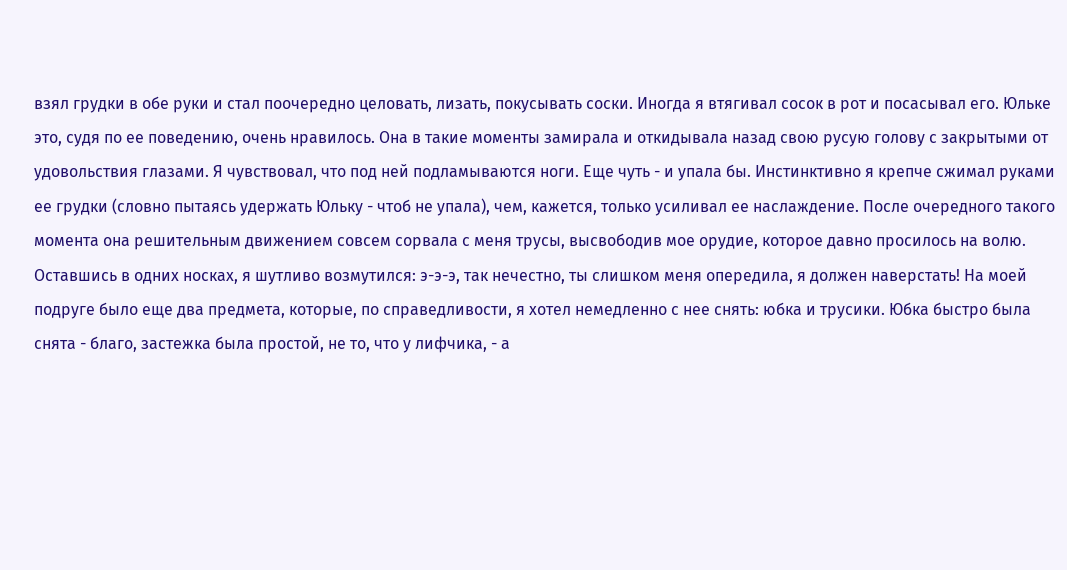взял грудки в обе руки и стал поочередно целовать, лизать, покусывать соски. Иногда я втягивал сосок в рот и посасывал его. Юльке это, судя по ее поведению, очень нравилось. Она в такие моменты замирала и откидывала назад свою русую голову с закрытыми от удовольствия глазами. Я чувствовал, что под ней подламываются ноги. Еще чуть - и упала бы. Инстинктивно я крепче сжимал руками ее грудки (словно пытаясь удержать Юльку - чтоб не упала), чем, кажется, только усиливал ее наслаждение. После очередного такого момента она решительным движением совсем сорвала с меня трусы, высвободив мое орудие, которое давно просилось на волю. Оставшись в одних носках, я шутливо возмутился: э-э-э, так нечестно, ты слишком меня опередила, я должен наверстать! На моей подруге было еще два предмета, которые, по справедливости, я хотел немедленно с нее снять: юбка и трусики. Юбка быстро была снята - благо, застежка была простой, не то, что у лифчика, - а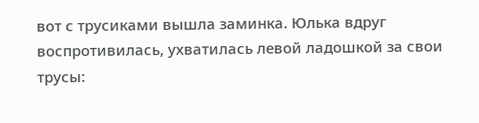вот с трусиками вышла заминка. Юлька вдруг воспротивилась, ухватилась левой ладошкой за свои трусы: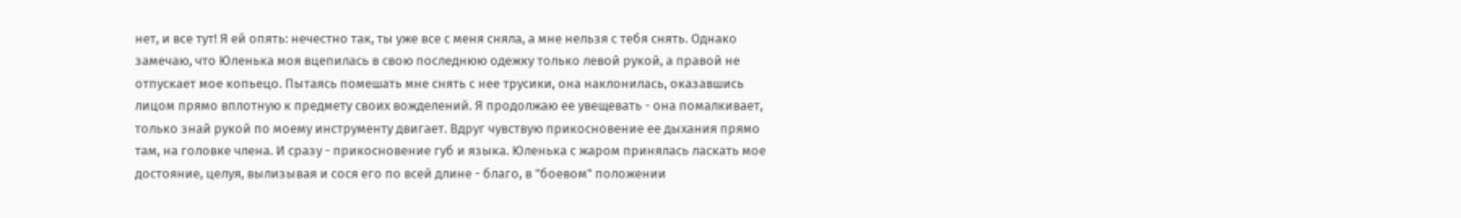нет, и все тут! Я ей опять: нечестно так, ты уже все с меня сняла, а мне нельзя с тебя снять. Однако замечаю, что Юленька моя вцепилась в свою последнюю одежку только левой рукой, а правой не отпускает мое копьецо. Пытаясь помешать мне снять с нее трусики, она наклонилась, оказавшись лицом прямо вплотную к предмету своих вожделений. Я продолжаю ее увещевать - она помалкивает, только знай рукой по моему инструменту двигает. Вдруг чувствую прикосновение ее дыхания прямо там, на головке члена. И сразу - прикосновение губ и языка. Юленька с жаром принялась ласкать мое достояние, целуя, вылизывая и сося его по всей длине - благо, в "боевом" положении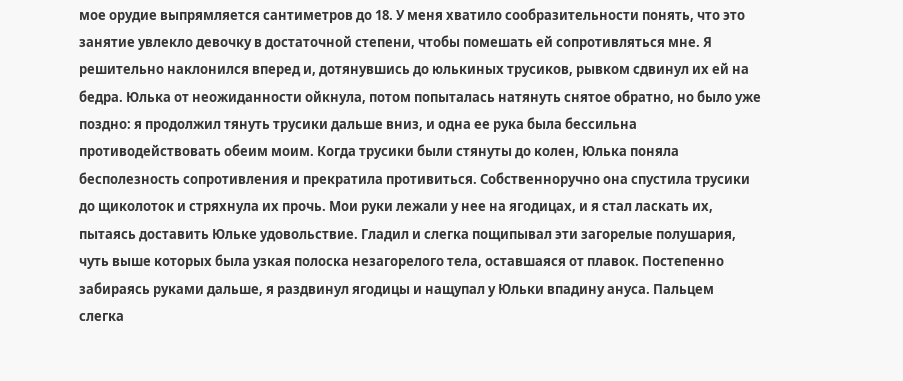мое орудие выпрямляется сантиметров до 18. У меня хватило сообразительности понять, что это занятие увлекло девочку в достаточной степени, чтобы помешать ей сопротивляться мне. Я решительно наклонился вперед и, дотянувшись до юлькиных трусиков, рывком сдвинул их ей на бедра. Юлька от неожиданности ойкнула, потом попыталась натянуть снятое обратно, но было уже поздно: я продолжил тянуть трусики дальше вниз, и одна ее рука была бессильна противодействовать обеим моим. Когда трусики были стянуты до колен, Юлька поняла бесполезность сопротивления и прекратила противиться. Собственноручно она спустила трусики до щиколоток и стряхнула их прочь. Мои руки лежали у нее на ягодицах, и я стал ласкать их, пытаясь доставить Юльке удовольствие. Гладил и слегка пощипывал эти загорелые полушария, чуть выше которых была узкая полоска незагорелого тела, оставшаяся от плавок. Постепенно забираясь руками дальше, я раздвинул ягодицы и нащупал у Юльки впадину ануса. Пальцем слегка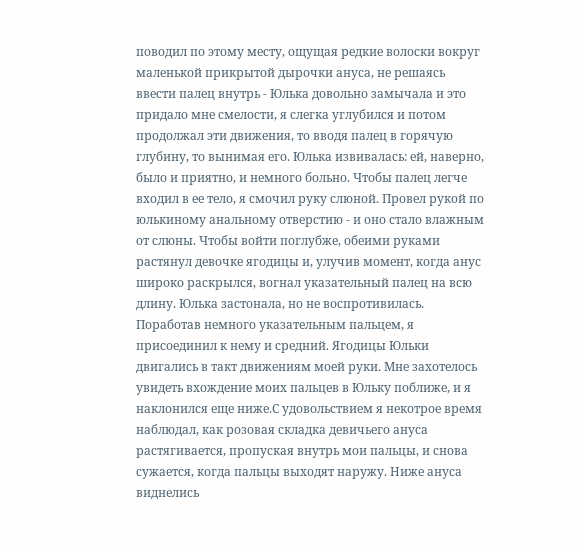поводил по этому месту, ощущая редкие волоски вокруг маленькой прикрытой дырочки ануса, не решаясь ввести палец внутрь - Юлька довольно замычала и это придало мне смелости, я слегка углубился и потом продолжал эти движения, то вводя палец в горячую глубину, то вынимая его. Юлька извивалась: ей, наверно, было и приятно, и немного больно. Чтобы палец легче входил в ее тело, я смочил руку слюной. Провел рукой по юлькиному анальному отверстию - и оно стало влажным от слюны. Чтобы войти поглубже, обеими руками растянул девочке ягодицы и, улучив момент, когда анус широко раскрылся, вогнал указательный палец на всю длину. Юлька застонала, но не воспротивилась. Поработав немного указательным пальцем, я присоединил к нему и средний. Ягодицы Юльки двигались в такт движениям моей руки. Мне захотелось увидеть вхождение моих пальцев в Юльку поближе, и я наклонился еще ниже.С удовольствием я некотрое время наблюдал, как розовая складка девичьего ануса растягивается, пропуская внутрь мои пальцы, и снова сужается, когда пальцы выходят наружу. Ниже ануса виднелись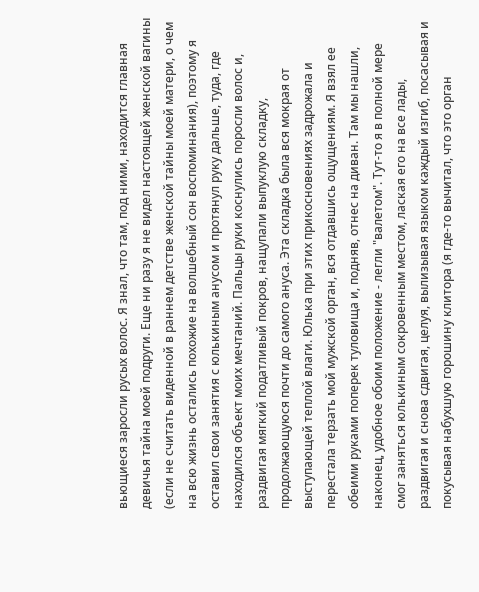вьющиеся заросли русых волос. Я знал, что там, под ними, находится главная девичья тайна моей подруги. Еще ни разу я не видел настоящей женской вагины (если не считать виденной в раннем детстве женской тайны моей матери, о чем на всю жизнь остались похожие на волшебный сон воспоминания), поэтому я оставил свои занятия с юлькиным анусом и протянул руку дальше, туда, где находился объект моих мечтаний. Пальцы руки коснулись поросли волос и, раздвигая мягкий податливый покров, нащупали выпуклую складку, продолжающуюся почти до самого ануса. Эта складка была вся мокрая от выступающей теплой влаги. Юлька при этих прикосновениях задрожала и перестала терзать мой мужской орган, вся отдавшись ощущениям. Я взял ее обеими руками поперек туловища и, подняв, отнес на диван. Там мы нашли, наконец, удобное обоим положение - легли "валетом". Тут-то я в полной мере смог заняться юлькиным сокровенным местом, лаская его на все лады, раздвигая и снова сдвигая, целуя, вылизывая языком каждый изгиб, посасывая и покусывая набухшую горошину клитора (я где-то вычитал, что это орган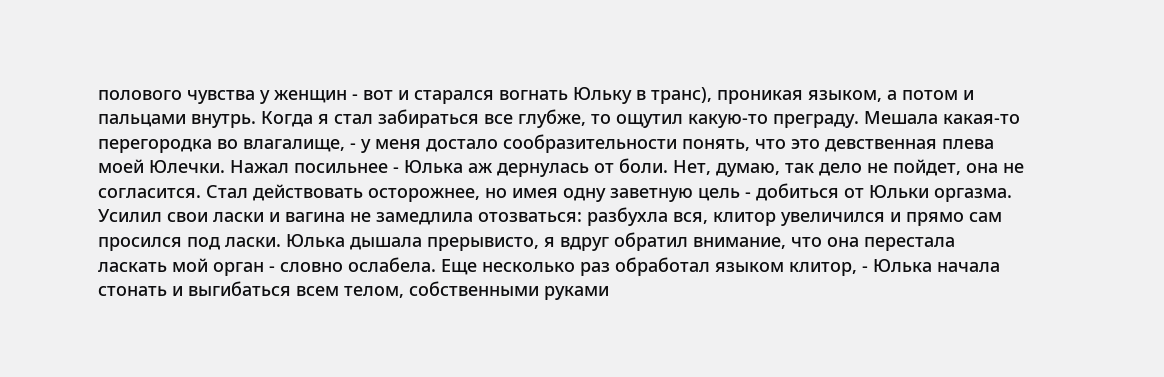полового чувства у женщин - вот и старался вогнать Юльку в транс), проникая языком, а потом и пальцами внутрь. Когда я стал забираться все глубже, то ощутил какую-то преграду. Мешала какая-то перегородка во влагалище, - у меня достало сообразительности понять, что это девственная плева моей Юлечки. Нажал посильнее - Юлька аж дернулась от боли. Нет, думаю, так дело не пойдет, она не согласится. Стал действовать осторожнее, но имея одну заветную цель - добиться от Юльки оргазма. Усилил свои ласки и вагина не замедлила отозваться: разбухла вся, клитор увеличился и прямо сам просился под ласки. Юлька дышала прерывисто, я вдруг обратил внимание, что она перестала ласкать мой орган - словно ослабела. Еще несколько раз обработал языком клитор, - Юлька начала стонать и выгибаться всем телом, собственными руками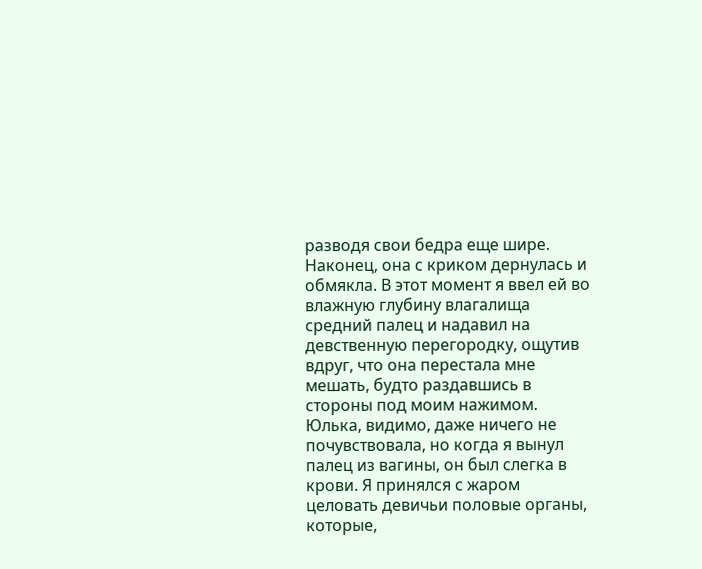разводя свои бедра еще шире. Наконец, она с криком дернулась и обмякла. В этот момент я ввел ей во влажную глубину влагалища средний палец и надавил на девственную перегородку, ощутив вдруг, что она перестала мне мешать, будто раздавшись в стороны под моим нажимом. Юлька, видимо, даже ничего не почувствовала, но когда я вынул палец из вагины, он был слегка в крови. Я принялся с жаром целовать девичьи половые органы, которые,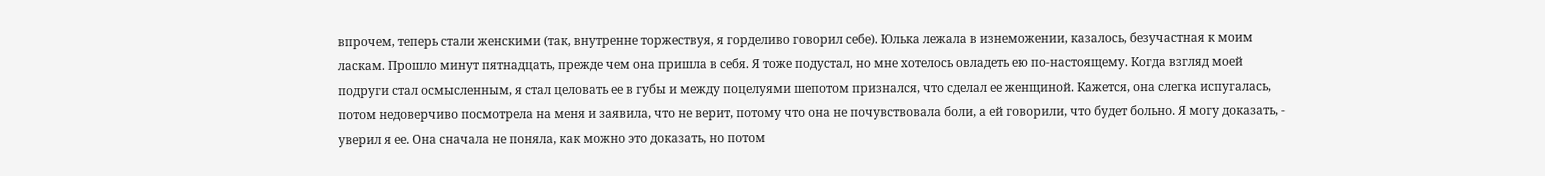впрочем, теперь стали женскими (так, внутренне торжествуя, я горделиво говорил себе). Юлька лежала в изнеможении, казалось, безучастная к моим ласкам. Прошло минут пятнадцать, прежде чем она пришла в себя. Я тоже подустал, но мне хотелось овладеть ею по-настоящему. Когда взгляд моей подруги стал осмысленным, я стал целовать ее в губы и между поцелуями шепотом признался, что сделал ее женщиной. Кажется, она слегка испугалась, потом недоверчиво посмотрела на меня и заявила, что не верит, потому что она не почувствовала боли, а ей говорили, что будет больно. Я могу доказать, - уверил я ее. Она сначала не поняла, как можно это доказать, но потом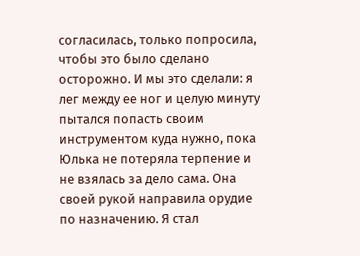согласилась, только попросила, чтобы это было сделано осторожно. И мы это сделали: я лег между ее ног и целую минуту пытался попасть своим инструментом куда нужно, пока Юлька не потеряла терпение и не взялась за дело сама. Она своей рукой направила орудие по назначению. Я стал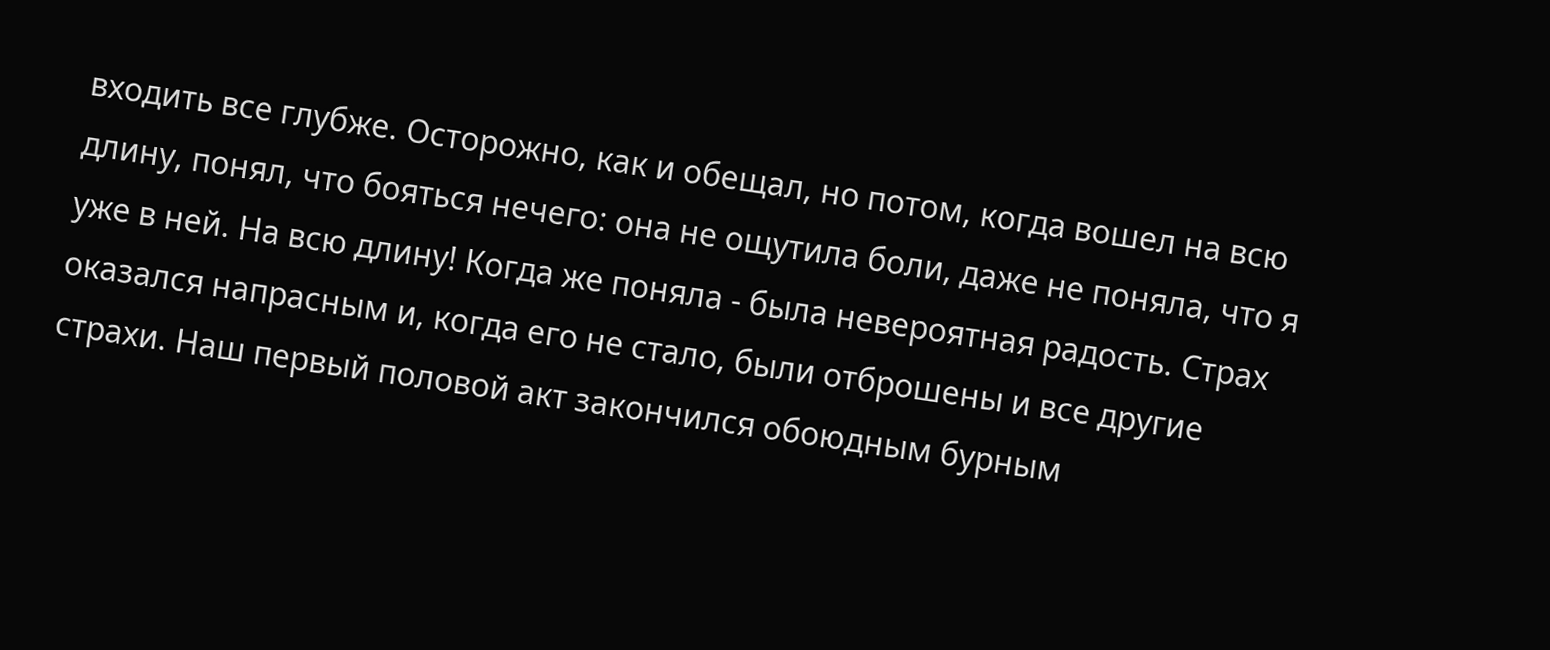входить все глубже. Осторожно, как и обещал, но потом, когда вошел на всю длину, понял, что бояться нечего: она не ощутила боли, даже не поняла, что я уже в ней. На всю длину! Когда же поняла - была невероятная радость. Страх оказался напрасным и, когда его не стало, были отброшены и все другие страхи. Наш первый половой акт закончился обоюдным бурным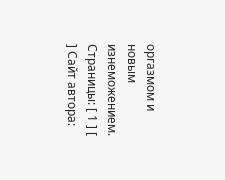оргазмом и новым изнеможением.
Страницы: [ 1 ] [ ] Сайт автора: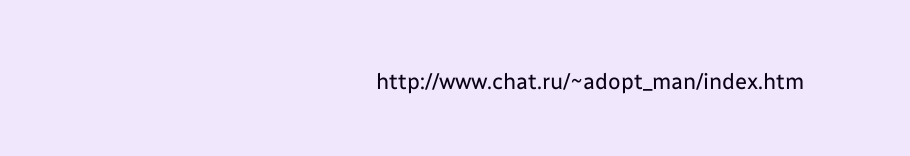http://www.chat.ru/~adopt_man/index.htm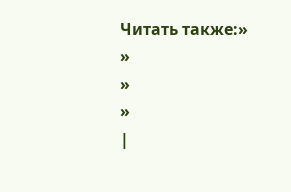Читать также:»
»
»
»
|